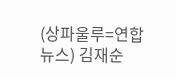(상파울루=연합뉴스) 김재순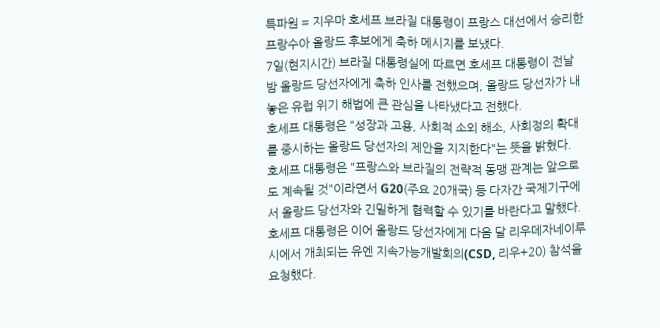특파원 = 지우마 호세프 브라질 대통령이 프랑스 대선에서 승리한 프랑수아 올랑드 후보에게 축하 메시지를 보냈다.
7일(현지시간) 브라질 대통령실에 따르면 호세프 대통령이 전날 밤 올랑드 당선자에게 축하 인사를 전했으며, 올랑드 당선자가 내놓은 유럽 위기 해법에 큰 관심을 나타냈다고 전했다.
호세프 대통령은 "성장과 고용, 사회적 소외 해소, 사회정의 확대를 중시하는 올랑드 당선자의 제안을 지지한다"는 뜻을 밝혔다.
호세프 대통령은 "프랑스와 브라질의 전략적 동맹 관계는 앞으로도 계속될 것"이라면서 G20(주요 20개국) 등 다자간 국제기구에서 올랑드 당선자와 긴밀하게 협력할 수 있기를 바란다고 말했다.
호세프 대통령은 이어 올랑드 당선자에게 다음 달 리우데자네이루 시에서 개최되는 유엔 지속가능개발회의(CSD, 리우+20) 참석을 요청했다.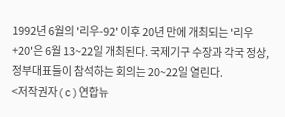1992년 6월의 '리우-92' 이후 20년 만에 개최되는 '리우+20'은 6월 13~22일 개최된다. 국제기구 수장과 각국 정상, 정부대표들이 참석하는 회의는 20~22일 열린다.
<저작권자(c)연합뉴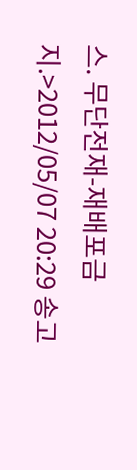스. 무단전재-재배포금지.>2012/05/07 20:29 송고